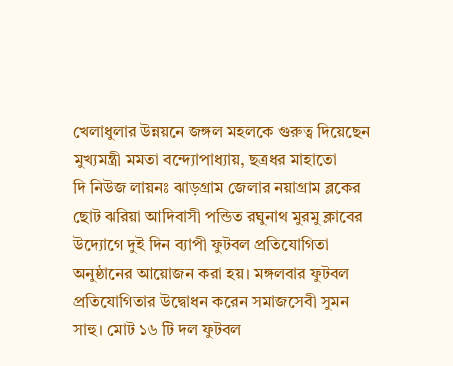খেলাধুলার উন্নয়নে জঙ্গল মহলকে গুরুত্ব দিয়েছেন মুখ্যমন্ত্রী মমতা বন্দ্যোপাধ্যায়, ছত্রধর মাহাতো
দি নিউজ লায়নঃ ঝাড়গ্রাম জেলার নয়াগ্রাম ব্লকের ছোট ঝরিয়া আদিবাসী পন্ডিত রঘুনাথ মুরমু ক্লাবের উদ্যোগে দুই দিন ব্যাপী ফুটবল প্রতিযোগিতা অনুষ্ঠানের আয়োজন করা হয়। মঙ্গলবার ফুটবল প্রতিযোগিতার উদ্বোধন করেন সমাজসেবী সুমন সাহু। মোট ১৬ টি দল ফুটবল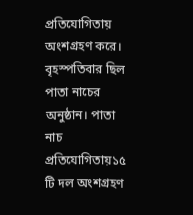প্রতিযোগিতায় অংশগ্রহণ করে। বৃহস্পতিবার ছিল পাতা নাচের অনুষ্ঠান। পাতা নাচ প্রতিযোগিতায়১৫ টি দল অংশগ্রহণ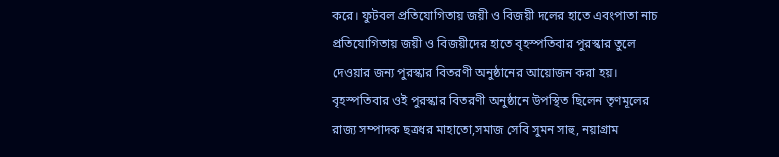করে। ফুটবল প্রতিযোগিতায় জয়ী ও বিজয়ী দলের হাতে এবংপাতা নাচ প্রতিযোগিতায় জয়ী ও বিজয়ীদের হাতে বৃহস্পতিবার পুরস্কার তুলে দেওয়ার জন্য পুরস্কার বিতরণী অনুষ্ঠানের আয়োজন করা হয়।
বৃহস্পতিবার ওই পুরস্কার বিতরণী অনুষ্ঠানে উপস্থিত ছিলেন তৃণমূলের রাজ্য সম্পাদক ছত্রধর মাহাতো,সমাজ সেবি সুমন সাহু, নয়াগ্রাম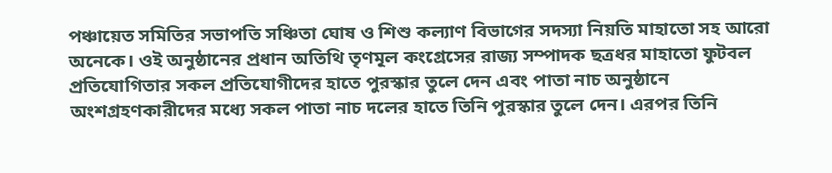পঞ্চায়েত সমিতির সভাপতি সঞ্চিতা ঘোষ ও শিশু কল্যাণ বিভাগের সদস্যা নিয়তি মাহাতো সহ আরো অনেকে। ওই অনুষ্ঠানের প্রধান অতিথি তৃণমূল কংগ্রেসের রাজ্য সম্পাদক ছত্রধর মাহাতো ফুটবল প্রতিযোগিতার সকল প্রতিযোগীদের হাতে পুরস্কার তুলে দেন এবং পাতা নাচ অনুষ্ঠানে অংশগ্রহণকারীদের মধ্যে সকল পাতা নাচ দলের হাতে তিনি পুরস্কার তুলে দেন। এরপর তিনি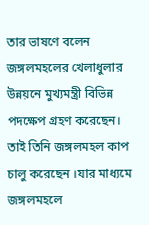তার ভাষণে বলেন জঙ্গলমহলের খেলাধুলার উন্নয়নে মুখ্যমন্ত্রী বিভিন্ন পদক্ষেপ গ্রহণ করেছেন।
তাই তিনি জঙ্গলমহল কাপ চালু করেছেন ।যার মাধ্যমে জঙ্গলমহলে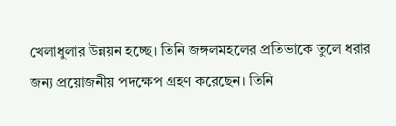খেলাধুলার উন্নয়ন হচ্ছে। তিনি জঙ্গলমহলের প্রতিভাকে তুলে ধরার জন্য প্রয়োজনীয় পদক্ষেপ গ্রহণ করেছেন। তিনি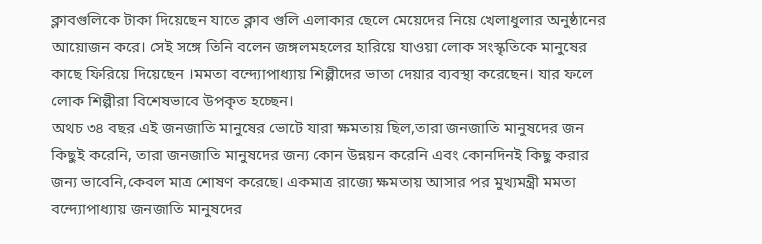ক্লাবগুলিকে টাকা দিয়েছেন যাতে ক্লাব গুলি এলাকার ছেলে মেয়েদের নিয়ে খেলাধুলার অনুষ্ঠানের আয়োজন করে। সেই সঙ্গে তিনি বলেন জঙ্গলমহলের হারিয়ে যাওয়া লোক সংস্কৃতিকে মানুষের কাছে ফিরিয়ে দিয়েছেন ।মমতা বন্দ্যোপাধ্যায় শিল্পীদের ভাতা দেয়ার ব্যবস্থা করেছেন। যার ফলে লোক শিল্পীরা বিশেষভাবে উপকৃত হচ্ছেন।
অথচ ৩৪ বছর এই জনজাতি মানুষের ভোটে যারা ক্ষমতায় ছিল,তারা জনজাতি মানুষদের জন কিছুই করেনি, তারা জনজাতি মানুষদের জন্য কোন উন্নয়ন করেনি এবং কোনদিনই কিছু করার জন্য ভাবেনি,কেবল মাত্র শোষণ করেছে। একমাত্র রাজ্যে ক্ষমতায় আসার পর মুখ্যমন্ত্রী মমতা বন্দ্যোপাধ্যায় জনজাতি মানুষদের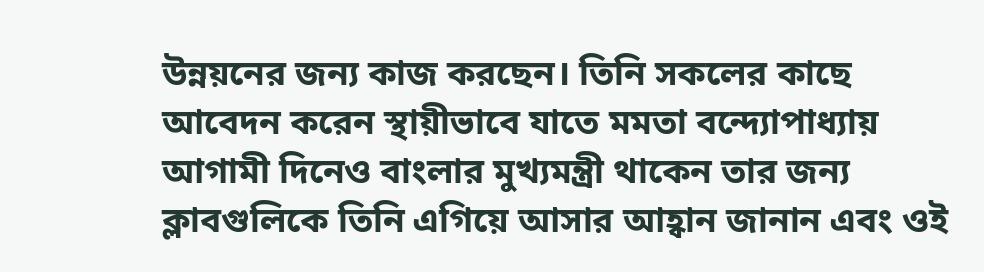উন্নয়নের জন্য কাজ করছেন। তিনি সকলের কাছে আবেদন করেন স্থায়ীভাবে যাতে মমতা বন্দ্যোপাধ্যায় আগামী দিনেও বাংলার মুখ্যমন্ত্রী থাকেন তার জন্য ক্লাবগুলিকে তিনি এগিয়ে আসার আহ্বান জানান এবং ওই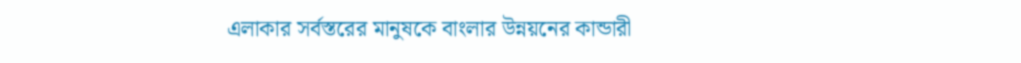এলাকার সর্বস্তরের মানুষকে বাংলার উন্নয়নের কান্ডারী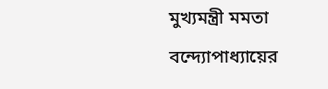মুখ্যমন্ত্রী মমতা বন্দ্যোপাধ্যায়ের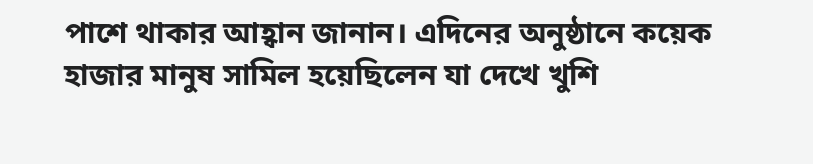পাশে থাকার আহ্বান জানান। এদিনের অনুষ্ঠানে কয়েক হাজার মানুষ সামিল হয়েছিলেন যা দেখে খুশি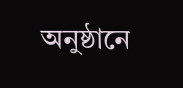অনুষ্ঠানে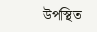উপস্থিত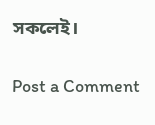সকলেই।

Post a Comment